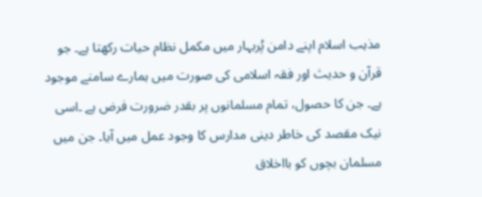مذہب اسلام اپنے دامن پُربہار میں مکمل نظام حیات رکھتا ہے۔ جو قرآن و حدیث اور فقہ اسلامی کی صورت میں ہمارے سامنے موجود ہے۔ جن کا حصول، تمام مسلمانوں پر بقدر ضرورت فرض ہے ۔اسی نیک مقصد کی خاطر دینی مدارس کا وجود عمل میں آیا۔ جن میں مسلمان بچوں کو بااخلاق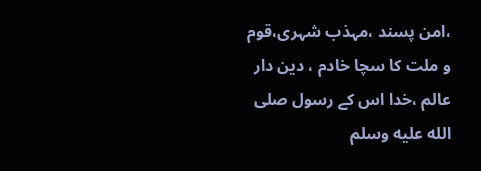،امن پسند ،مہذب شہری،قوم و ملت کا سچا خادم ، دین دار عالم ،خدا اس کے رسول صلى الله عليه وسلم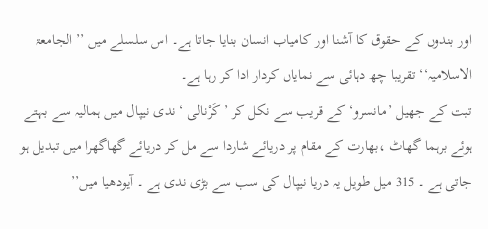اور بندوں کے حقوق کا آشنا اور کامیاب انسان بنایا جاتا ہے۔ اس سلسلے میں ’’ الجامعۃ الاسلامیہ‘‘ تقریبا چھ دہائی سے نمایاں کردار ادا کر رہا ہے۔
تبت کے جھیل ’مانسرو‘ کے قریب سے نکل کر ’کَرْنالی ‘ ندی نیپال میں ہمالیہ سے بہتے ہوئے برہما گھاٹ ،بھارت کے مقام پر دریائے شاردا سے مل کر دریائے گھاگھرا میں تبدیل ہو جاتی ہے ۔ 315 میل طویل یہ دریا نیپال کی سب سے بڑی ندی ہے ۔ آیودھیا میں’’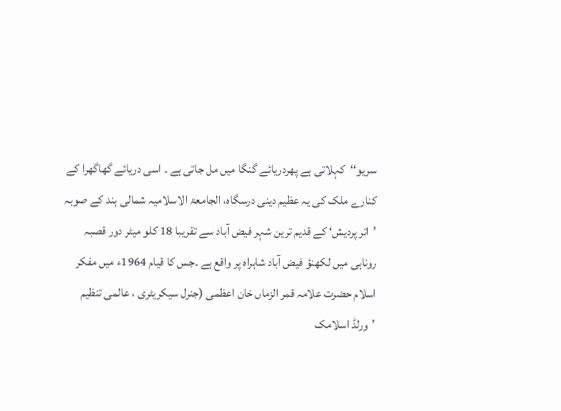سریو‘‘کہلاتی ہے پھردریائے گنگا میں مل جاتی ہے ۔ اسی دریائے گھاگھرا کے کنارے ملک کی یہ عظیم دینی درسگاہ، الجامعۃ الاسلامیہ شمالی ہند کے صوبہ ’اتر پردیش‘ کے قدیم ترین شہر فیض آباد سے تقریبا 18 کلو میٹر دور قصبہ روناہی میں لکھنؤ فیض آباد شاہراہ پر واقع ہے ۔جس کا قیام 1964ء میں مفکر اسلام حضرت علامہ قمر الزماں خان اعظمی (جنرل سیکریٹری ، عالمی تنظیم ’ورلڈ اسلامک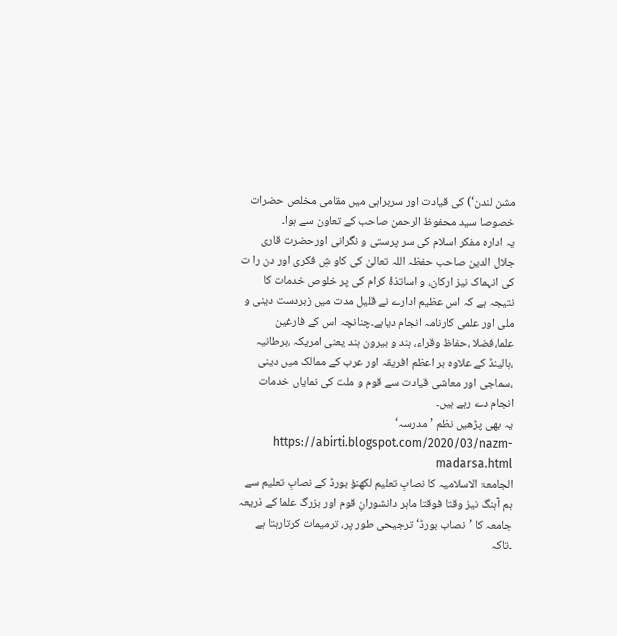مشن لندن‘) کی قیادت اور سربراہی میں مقامی مخلص حضرات خصوصا سید محفوظ الرحمن صاحب کے تعاون سے ہوا۔
یہ ادارہ مفکر اسلام کی سر پرستی و نگرانی اورحضرت قاری جلال الدین صاحب حفظہ اللہ تعالیٰ کی کاو شِ فکری اور دن را ت کی انہماک نیز ارکان، و اساتذۂ کرام کی پر خلوص خدمات کا نتیجہ ہے کہ اس عظیم ادارے نے قلیل مدت میں زبردست دینی و ملی اور علمی کارنامہ انجام دیاہے۔چنانچہ اس کے فارغین علما،فضلا ،حفاظ وقراء، ہند و بیرون ہند یعنی امریکہ ،برطانیہ ،ہالینڈ کے علاوہ بر اعظم افریقہ اور عرب کے ممالک میں دینی ،سماجی اور معاشی قیادت سے قوم و ملت کی نمایاں خدمات انجام دے رہے ہیں۔
یہ بھی پڑھیں نظم ’مدرسہ‘ https://abirti.blogspot.com/2020/03/nazm-madarsa.html
الجامعۃ الاسلامیہ کا نصابِ تعلیم لکھنؤ بورڈ کے نصابِ تعلیم سے ہم آہنگ نیز وقتا فوقتا ماہر دانشورانِ قوم اور بزرگ علما کے ذریعہ جامعہ کا ’نصاب بورڈ‘ ترجیحی طور پر، ترمیمات کرتارہتا ہے ۔تاکہ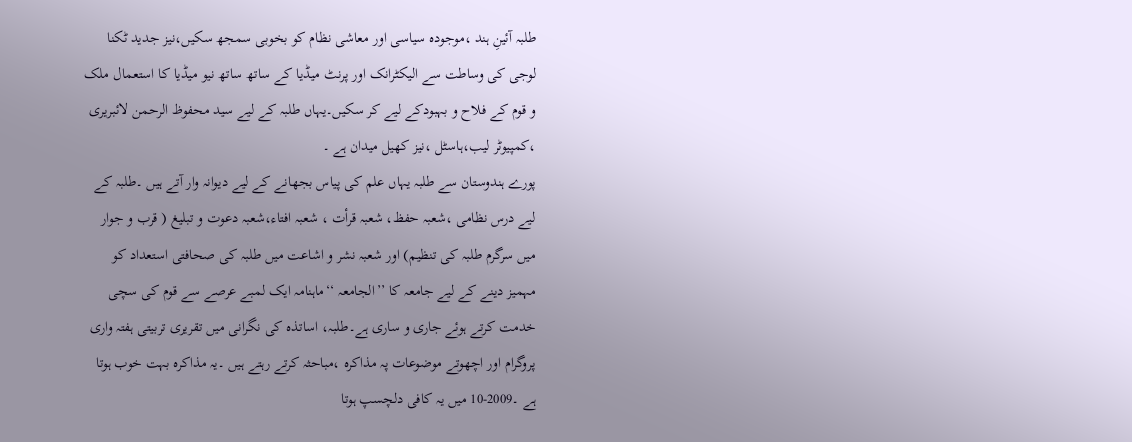طلبہ آئینِ ہند ،موجودہ سیاسی اور معاشی نظام کو بخوبی سمجھ سکیں،نیز جدید ٹکنا لوجی کی وساطت سے الیکٹرانک اور پرنٹ میڈیا کے ساتھ ساتھ نیو میڈیا کا استعمال ملک و قوم کے فلاح و بہبودکے لیے کر سکیں۔یہاں طلبہ کے لیے سید محفوظ الرحمن لائبریری ،کمپیوٹر لیب،ہاسٹل ،نیز کھیل میدان ہے ۔
پورے ہندوستان سے طلبہ یہاں علم کی پیاس بجھانے کے لیے دیوانہ وار آتے ہیں ۔طلبہ کے لیے درس نظامی ،شعبہ حفظ، شعبہ قرأت ، شعبہ افتاء،شعبہ دعوت و تبلیغ ( قرب و جوار میں سرگرم طلبہ کی تنظیم) اور شعبہ نشر و اشاعت میں طلبہ کی صحافتی استعداد کو مہمیز دینے کے لیے جامعہ کا ’’الجامعہ ‘‘ماہنامہ ایک لمبے عرصے سے قوم کی سچی خدمت کرتے ہوئے جاری و ساری ہے۔طلبہ، اساتذہ کی نگرانی میں تقریری تربیتی ہفتہ واری پروگرام اور اچھوتے موضوعات پہ مذاکرہ ،مباحثہ کرتے رہتے ہیں ۔یہ مذاکرہ بہت خوب ہوتا ہے ۔2009-10 میں یہ کافی دلچسپ ہوتا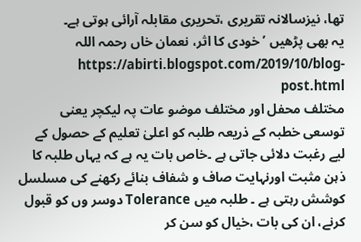تھا، نیزسالانہ تقریری ،تحریری مقابلہ آرائی ہوتی ہے۔
یہ بھی پڑھیں ’خودی کا اثر، نعمان خاں رحمہ اللہ https://abirti.blogspot.com/2019/10/blog-post.html
مختلف محفل اور مختلف موضو عات پہ لیکچر یعنی توسعی خطبہ کے ذریعہ طلبہ کو اعلیٰ تعلیم کے حصول کے لیے رغبت دلائی جاتی ہے ۔خاص بات یہ ہے کہ یہاں طلبہ کا ذہن مثبت اورنہایت صاف و شفاف بنائے رکھنے کی مسلسل کوشش رہتی ہے ۔ طلبہ میں Tolerance دوسر وں کو قبول کرنے، ان کی بات ،خیال کو سن کر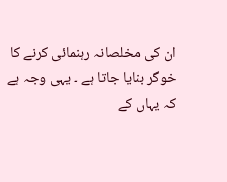ان کی مخلصانہ رہنمائی کرنے کا خوگر بنایا جاتا ہے ۔ یہی وجہ ہے کہ یہاں کے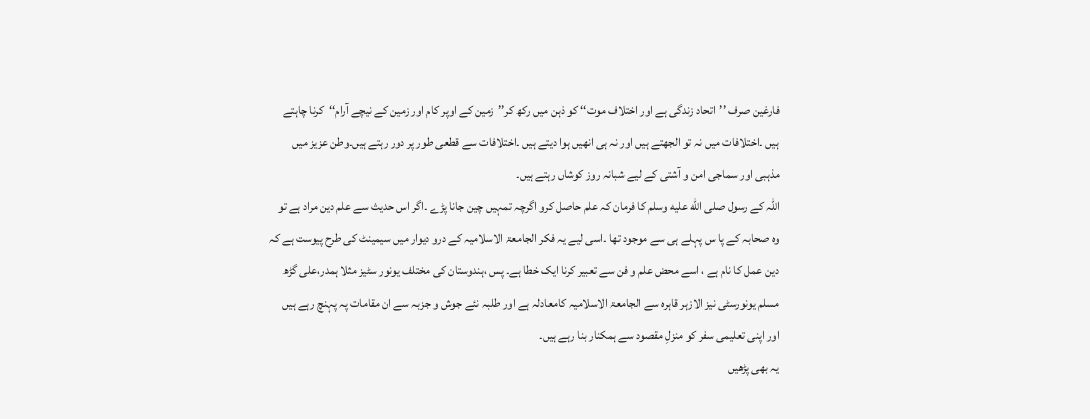فارغین صرف ’’اتحاد زندگی ہے اور اختلاف موت‘‘ کو ذہن میں رکھ کر’’زمین کے اوپر کام اور زمین کے نیچے آرام‘‘کرنا چاہتے ہیں ۔اختلافات میں نہ تو الجھتے ہیں اور نہ ہی انھیں ہوا دیتے ہیں ۔اختلافات سے قطعی طور پر دور رہتے ہیں۔وطن عزیز میں مذہبی اور سماجی امن و آشتی کے لیے شبانہ روز کوشاں رہتے ہیں۔
اللہ کے رسول صلى الله عليه وسلم کا فرمان کہ علم حاصل کرو اگرچہ تمہیں چین جانا پڑے ۔اگر اس حدیث سے علم دین مراد ہے تو وہ صحابہ کے پا س پہلے ہی سے موجود تھا ۔اسی لیے یہ فکر الجامعۃ الاسلامیہ کے درو دیوار میں سیمینٹ کی طرح پیوست ہے کہ دین عمل کا نام ہے ، اسے محض علم و فن سے تعبیر کرنا ایک خطا ہے۔ پس ،ہندوستان کی مختلف یونور سٹیز مثلا ہمدر،علی گڑھ مسلم یونورسٹی نیز الازہر قاہرہ سے الجامعۃ الاسلامیہ کامعادلہ ہے اور طلبہ نئے جوش و جزبہ سے ان مقامات پہ پہنچ رہے ہیں اور اپنی تعلیمی سفر کو منزلِ مقصود سے ہمکنار بنا رہے ہیں۔
یہ بھی پڑھیں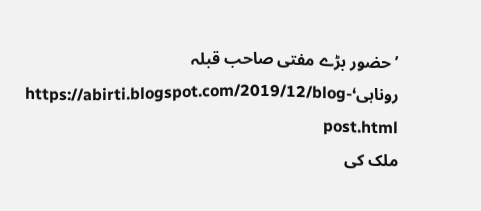’حضور بڑے مفتی صاحب قبلہ روناہی‘https://abirti.blogspot.com/2019/12/blog-post.html
ملک کی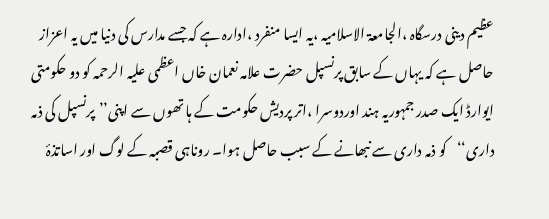عظیم دینی درسگاہ ،الجامعۃ الاسلامیہ ،یہ ایسا منفرد ،ادارہ ہے کہ جسے مدارس کی دنیا میں یہ اعزاز حاصل ہے کہ یہاں کے سابق پرنسپل حضرت علامہ نعمان خاں اعظمی علیہ الرحمہ کو دو حکومتی ایوارڈ ایک صدر جمہوریہ ہند اوردوسرا ،اتر پردیش حکومت کے ہا تھوں سے اپنی’’پرنسپل کی ذمہ داری‘‘کو ذمہ داری سے نبھانے کے سبب حاصل ہوا۔ روناہی قصبہ کے لوگ اور اساتذۂ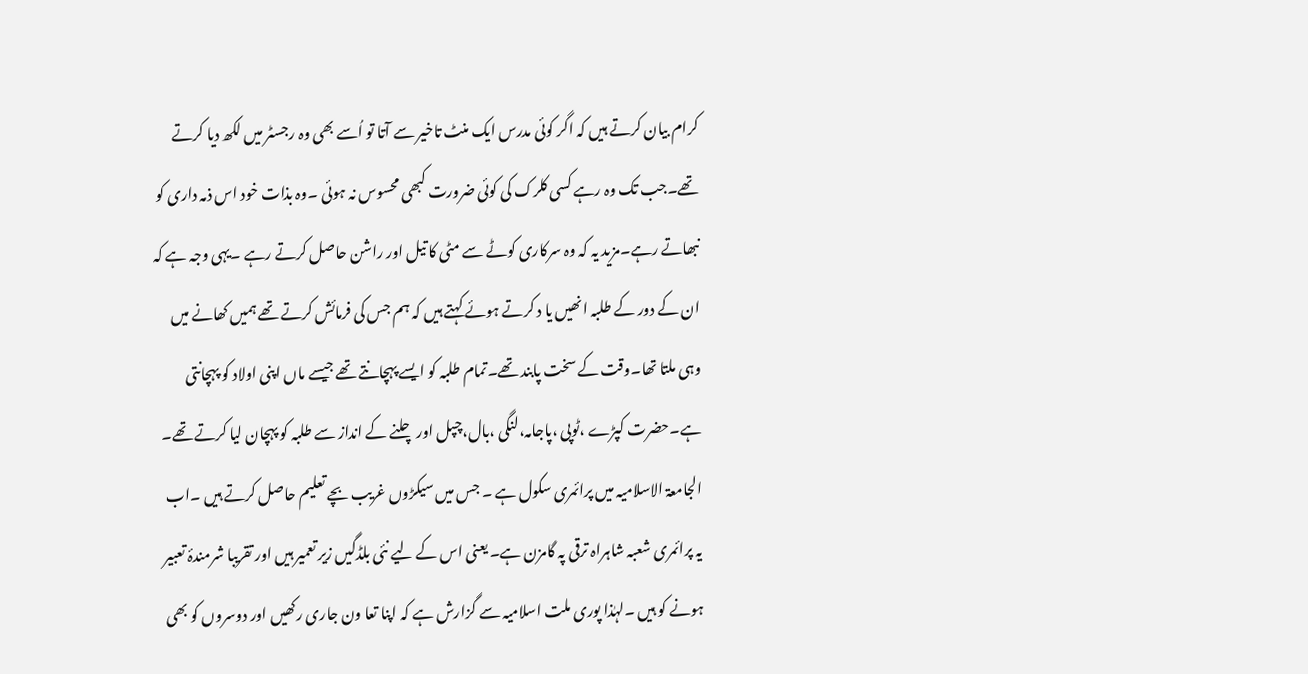کرام بیان کرتے ہیں کہ اگر کوئی مدرس ایک منٹ تاخیر سے آتا تو اُسے بھی وہ رجسٹر میں لکھ دیا کرتے تھے۔جب تک وہ رہے کسی کلرک کی کوئی ضرورت کبھی محسوس نہ ہوئی ۔وہ بذات خود اس ذمہ داری کو نبھاتے رہے۔مزید یہ کہ وہ سرکاری کوٹے سے مٹی کا تیل اور راشن حاصل کرتے رہے ۔یہی وجہ ہے کہ ان کے دور کے طلبہ انھیں یا د کرتے ہوئے کہتے ہیں کہ ہم جس کی فرمائش کرتے تھے ہمیں کھانے میں وہی ملتا تھا۔وقت کے سخت پابند تھے۔تمام طلبہ کو ایسے پہچانتے تھے جیسے ماں اپنی اولاد کو پہچانتی ہے۔حضرت کپڑے ،ٹوپی ،پاجامہ،لنگی ،بال،چپل اور چلنے کے انداز سے طلبہ کو پہچان لیا کرتے تھے۔
الجامعۃ الاسلامیہ میں پرائمری سکول ہے ۔ جس میں سیکڑوں غریب بچے تعلیم حاصل کرتے ہیں ۔اب یہ پرائمری شعبہ شاہراہ ترقی پہ گامزن ہے۔ یعنی اس کے لیے نئی بلڈگیں زیر تعمیر ہیں اور تقریبا شرمندۂ تعبیر ہونے کو ہیں ۔لہٰذا پوری ملت اسلامیہ سے گزارش ہے کہ اپنا تعا ون جاری رکھیں اور دوسروں کو بھی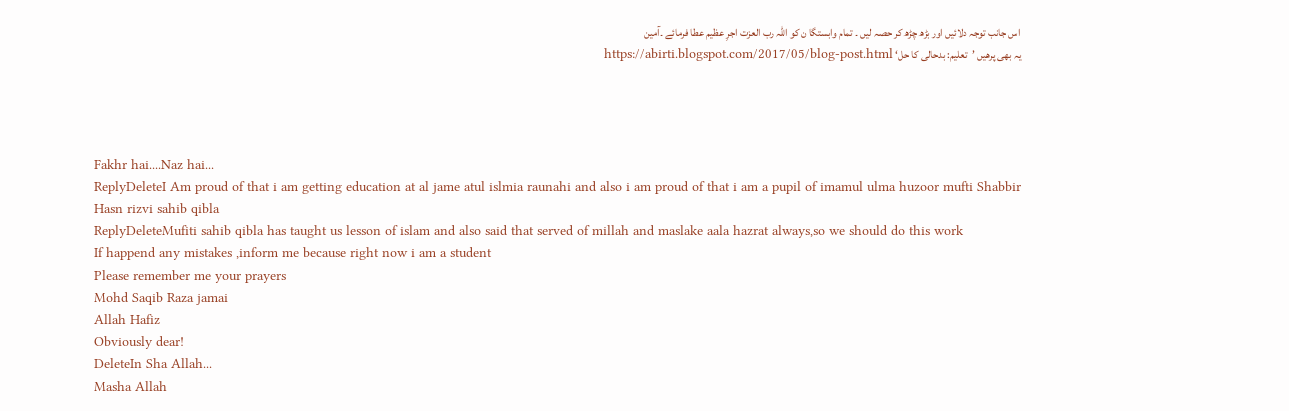اس جانب توجہ دلائیں اور بڑھ چڑھ کر حصہ لیں ۔ تمام وابستگا ن کو اللہ رب العزت اجرِ عظیم عطا فرمائے ۔آمین
یہ بھی پرھیں ’تعلیم: بدحالی کا حل‘ https://abirti.blogspot.com/2017/05/blog-post.html




Fakhr hai....Naz hai...
ReplyDeleteI Am proud of that i am getting education at al jame atul islmia raunahi and also i am proud of that i am a pupil of imamul ulma huzoor mufti Shabbir Hasn rizvi sahib qibla
ReplyDeleteMufiti sahib qibla has taught us lesson of islam and also said that served of millah and maslake aala hazrat always,so we should do this work
If happend any mistakes ,inform me because right now i am a student
Please remember me your prayers
Mohd Saqib Raza jamai
Allah Hafiz
Obviously dear!
DeleteIn Sha Allah...
Masha Allah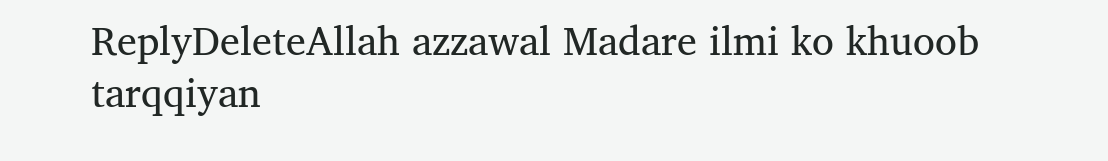ReplyDeleteAllah azzawal Madare ilmi ko khuoob tarqqiyan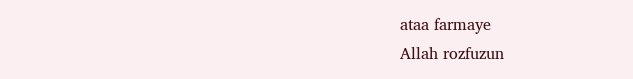ataa farmaye
Allah rozfuzun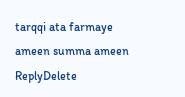tarqqi ata farmaye ameen summa ameen
ReplyDelete